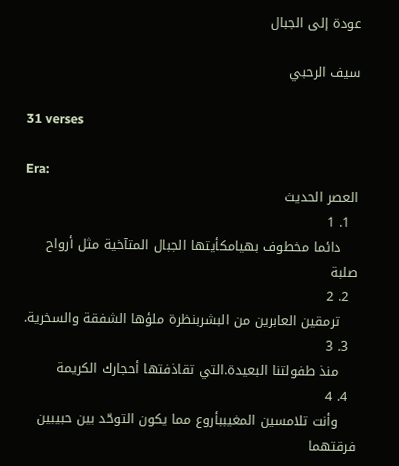عودة إلى الجبال

سيف الرحبي

31 verses

Era:
العصر الحديث
  1. 1
    دائما مخطوف بهيامكأيتها الجبال المتآخية مثل أرواح صلبة
  2. 2
    ترمقين العابرين من البشربنظرة ملؤها الشفقة والسخرية.
  3. 3
    منذ طفولتنا البعيدة.التي تقاذفتها أحجارك الكريمة
  4. 4
    وأنت تلامسين المغيببأروع مما يكون التوحّد بين حبيبين فرقتهما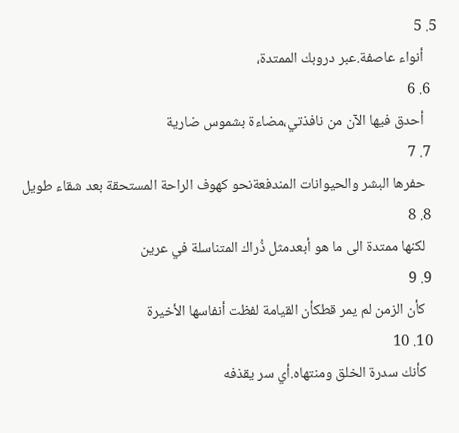5. 5
    أنواء عاصفة.عبر دروبك الممتدة،
  6. 6
    أحدق فيها الآن من نافذتي،مضاءة بشموس ضارية
  7. 7
    حفرها البشر والحيوانات المندفعةنحو كهوف الراحة المستحقة بعد شقاء طويل
  8. 8
    لكنها ممتدة الى ما هو أبعدمثل ذُراك المتناسلة في عرين
  9. 9
    كأن الزمن لم يمر قطكأن القيامة لفظت أنفاسها الأخيرة
  10. 10
    كأنك سدرة الخلق ومنتهاه.أي سر يقذفه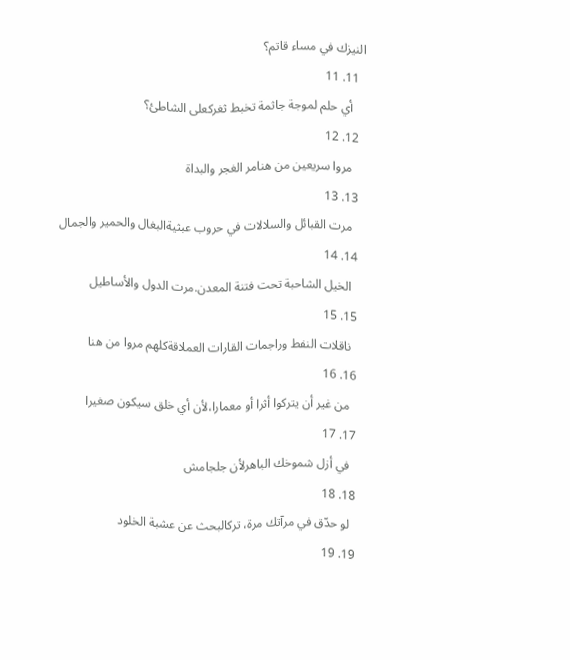النيزك في مساء قاتم؟
  11. 11
    أي حلم لموجة جاثمة تخبط ثغركعلى الشاطئ؟
  12. 12
    مروا سريعين من هنامر الغجر والبداة
  13. 13
    مرت القبائل والسلالات في حروب عبثيةالبغال والحمير والجمال
  14. 14
    الخيل الشاحبة تحت فتنة المعدن.مرت الدول والأساطيل
  15. 15
    ناقلات النفط وراجمات القارات العملاقةكلهم مروا من هنا
  16. 16
    من غير أن يتركوا أثرا أو معمارا،لأن أي خلق سيكون صغيرا
  17. 17
    في أزل شموخك الباهرلأن جلجامش
  18. 18
    لو حدّق في مرآتك مرة، تركالبحث عن عشبة الخلود
  19. 19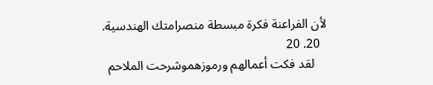لأن الفراعنة فكرة مبسطة منصرامتك الهندسية.
  20. 20
    لقد فكت أعمالهم ورموزهموشرحت الملاحم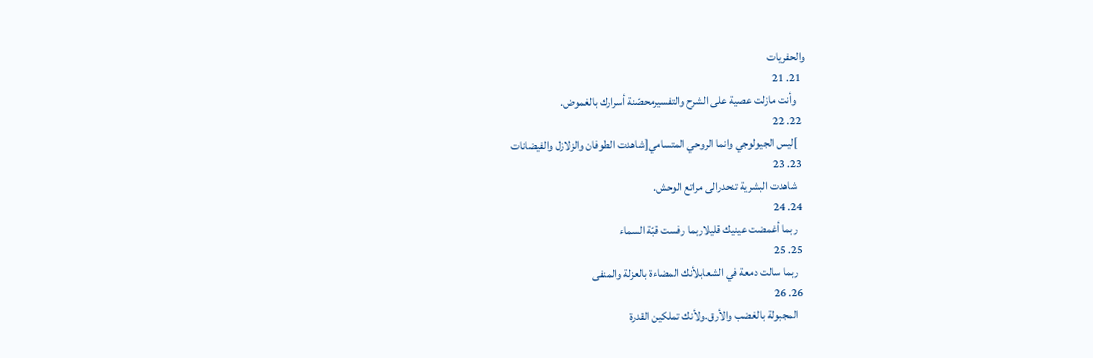والحفريات
  21. 21
    وأنت مازلت عصية على الشرح والتفسيرمحصّنة أسرارك بالغموض.
  22. 22
    ]ليس الجيولوجي وانما الروحي المتسامي[شاهدت الطوفان والزلازل والفيضانات
  23. 23
    شاهدت البشرية تنحدرالى مراتع الوحش.
  24. 24
    ربما أغمضت عينيك قليلاربما رفست قبّة السماء
  25. 25
    ربما سالت دمعة في الشعابلأنك المضاءة بالعزلة والمنفى
  26. 26
    المجبولة بالغضب والأرق.ولأنك تملكين القدرة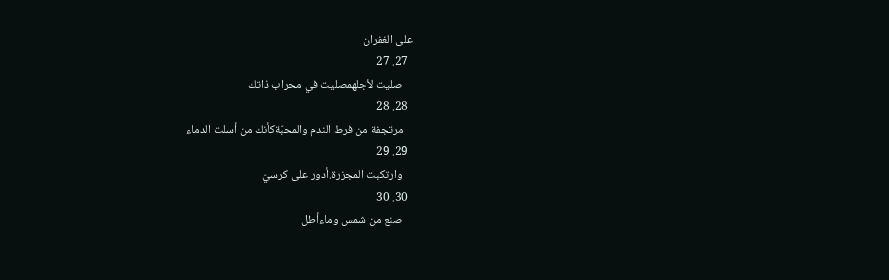على الغفران
  27. 27
    صليت لأجلهمصليت في محراب ذاتك
  28. 28
    مرتجفة من فرط الندم والمحبّةكأنك من أسلت الدماء
  29. 29
    وارتكبت المجزرة.أدور على كرسيّ
  30. 30
    صنع من شمس وماءأطل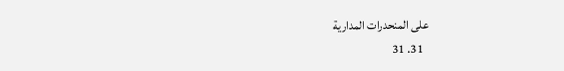على المنحدرات المدارية
  31. 31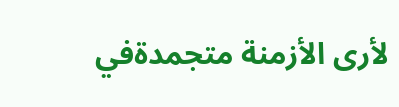لأرى الأزمنة متجمدةفي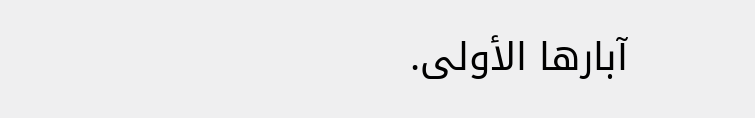آبارها الأولى.